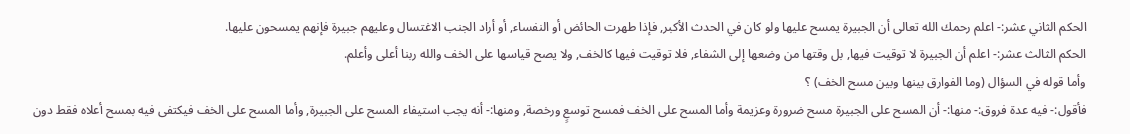الحكم الثاني عشر:- اعلم رحمك الله تعالى أن الجبيرة يمسح عليها ولو كان في الحدث الأكبر, فإذا طهرت الحائض أو النفساء, أو أراد الجنب الاغتسال وعليهم جبيرة فإنهم يمسحون عليها.
الحكم الثالث عشر:- اعلم أن الجبيرة لا توقيت فيها, بل وقتها من وضعها إلى الشفاء, فلا توقيت فيها كالخف, ولا يصح قياسها على الخف والله ربنا أعلى وأعلم.
وأما قوله في السؤال (وما الفوارق بينها وبين مسح الخف) ؟
فأقول:- فيه عدة فروق:- منها:- أن المسح على الجبيرة مسح ضرورة وعزيمة وأما المسح على الخف فمسح توسعٍ ورخصة, ومنها:- أنه يجب استيفاء المسح على الجبيرة, وأما المسح على الخف فيكتفى فيه بمسح أعلاه فقط دون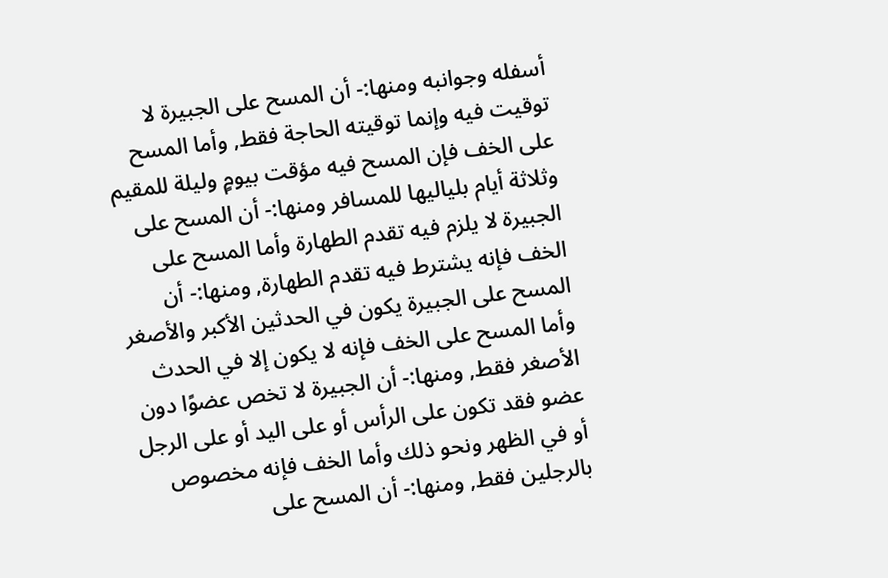أسفله وجوانبه ومنها:- أن المسح على الجبيرة لا توقيت فيه وإنما توقيته الحاجة فقط, وأما المسح على الخف فإن المسح فيه مؤقت بيومٍ وليلة للمقيم وثلاثة أيام بلياليها للمسافر ومنها:- أن المسح على الجبيرة لا يلزم فيه تقدم الطهارة وأما المسح على الخف فإنه يشترط فيه تقدم الطهارة, ومنها:- أن المسح على الجبيرة يكون في الحدثين الأكبر والأصغر وأما المسح على الخف فإنه لا يكون إلا في الحدث الأصغر فقط, ومنها:- أن الجبيرة لا تخص عضوًا دون عضو فقد تكون على الرأس أو على اليد أو على الرجل أو في الظهر ونحو ذلك وأما الخف فإنه مخصوص بالرجلين فقط, ومنها:- أن المسح على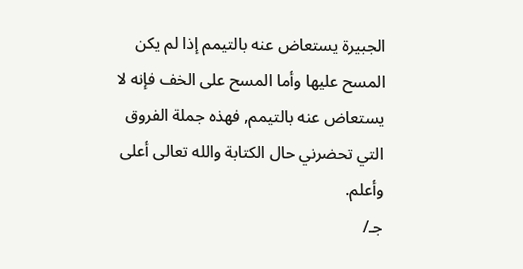الجبيرة يستعاض عنه بالتيمم إذا لم يكن المسح عليها وأما المسح على الخف فإنه لا يستعاض عنه بالتيمم, فهذه جملة الفروق التي تحضرني حال الكتابة والله تعالى أعلى وأعلم.
جـ/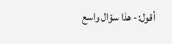أقول:- هذا سؤال واسع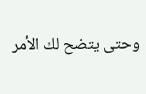وحتى يتضح لك الأمر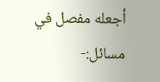أجعله مفصل في مسائل:-